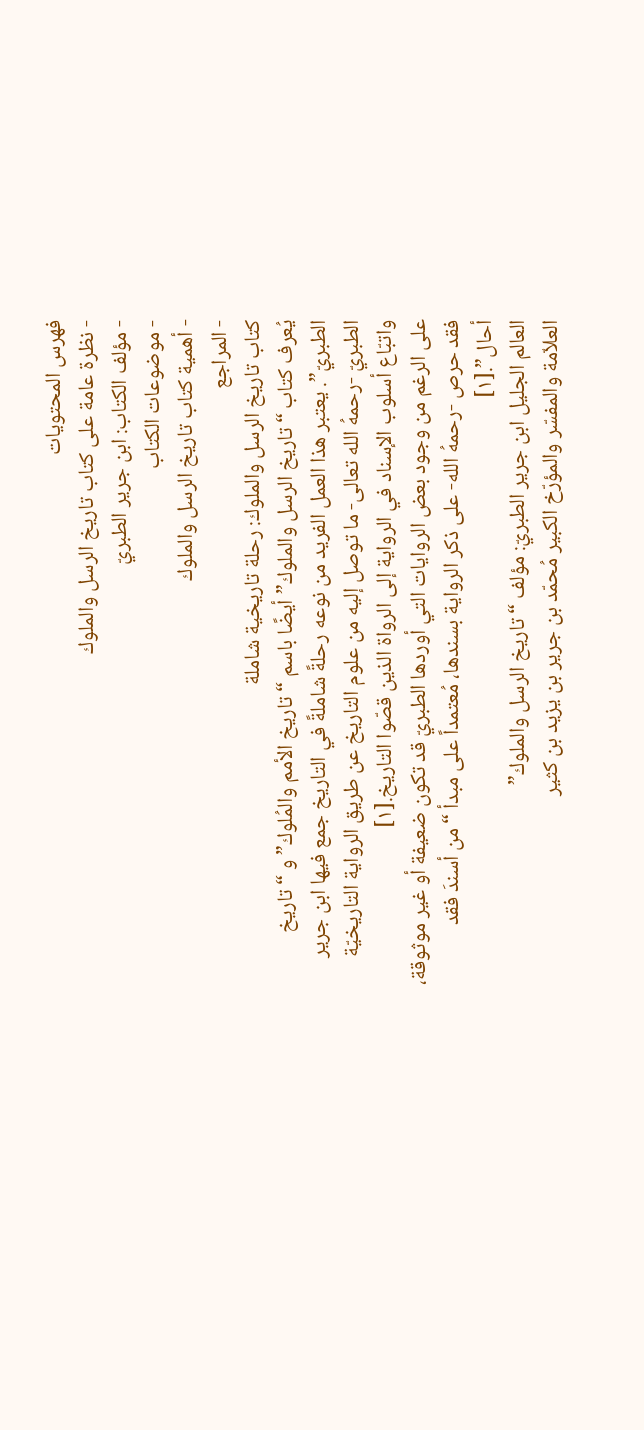فهرس المحتويات
- نظرة عامة على كتاب تاريخ الرسل والملوك
- مؤلف الكتاب: ابن جرير الطبريّ
- موضوعات الكتاب
- أهمية كتاب تاريخ الرسل والملوك
- المراجع
كتاب تاريخ الرسل والملوك: رحلة تاريخية شاملة
يُعرف كتاب “تاريخ الرسل والملوك” أيضًا باسم “تاريخ الأمم والمُلوك” و “تاريخ الطبريّ”. يعتبر هذا العمل الفريد من نوعه رحلةً شاملةً في التاريخ جمع فيها ابن جرير الطبريّ -رحمهُ الله تعالى- ما توصل إليه من علوم التاريخ عن طريق الرواية التاريخيّة واتبّاع أسلوب الإسناد في الرواية إلى الرواة الذين قصّوا التاريخ.[١]
على الرغم من وجود بعض الروايات التي أوردها الطبريّ قد تكون ضعيفة أو غير موثوقة، فقد حرص -رحمهُ الله- على ذكر الرواية بسندها، مُعتمداً على مبدأ “من أسندَ فقد أحال”.[١]
العالم الجليل ابن جرير الطبريّ: مؤلف “تاريخ الرسل والملوك”
العلاّمة والمفسّر والمؤرّخ الكبير مُحمّد بن جرير بن يزيد بن كثير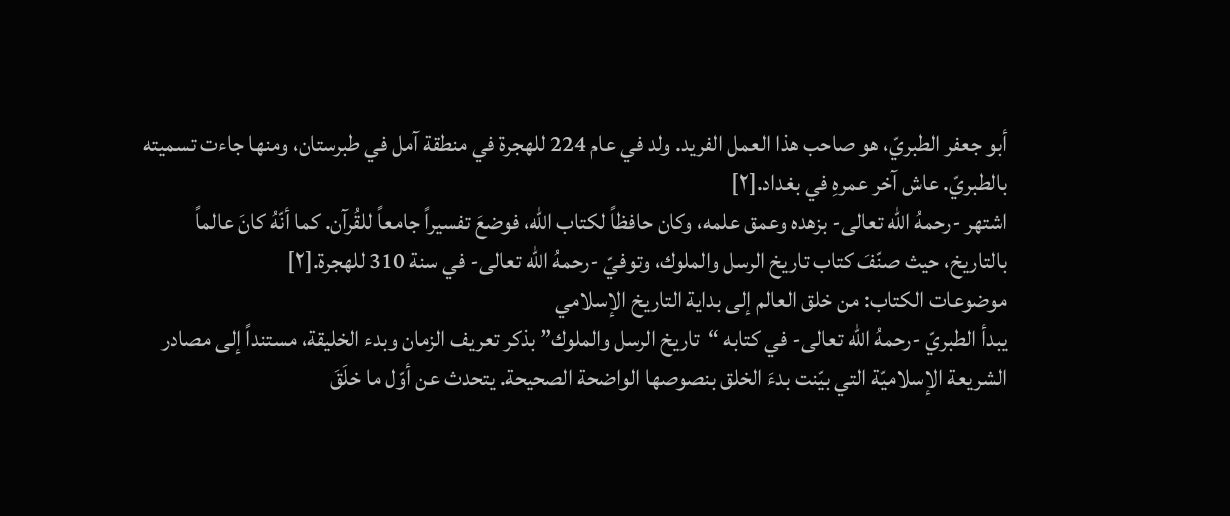أبو جعفر الطبريّ، هو صاحب هذا العمل الفريد. ولد في عام 224 للهجرة في منطقة آمل في طبرستان، ومنها جاءت تسميته بالطبريّ. عاش آخر عمرهِ في بغداد.[٢]
اشتهر -رحمهُ الله تعالى- بزهده وعمق علمه، وكان حافظاً لكتاب الله، فوضعَ تفسيراً جامعاً للقُرآن. كما أنّهُ كانَ عالماً بالتاريخ، حيث صنّفَ كتاب تاريخ الرسل والملوك، وتوفيّ -رحمهُ الله تعالى- في سنة 310 للهجرة.[٢]
موضوعات الكتاب: من خلق العالم إلى بداية التاريخ الإسلامي
يبدأ الطبريّ -رحمهُ الله تعالى- في كتابه “تاريخ الرسل والملوك” بذكر تعريف الزمان وبدء الخليقة، مستنداً إلى مصادر الشريعة الإسلاميّة التي بيّنت بدءَ الخلق بنصوصها الواضحة الصحيحة. يتحدث عن أوّل ما خلَقَ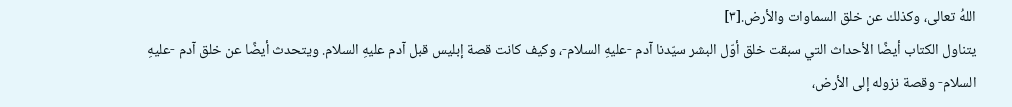اللهُ تعالى، وكذلك عن خلق السماوات والأرض.[٣]
يتناول الكتاب أيضًا الأحداث التي سبقت خلق أوّل البشر سيّدنا آدم -عليهِ السلام-، وكيف كانت قصة إبليس قبل آدم عليهِ السلام. ويتحدث أيضًا عن خلق آدم -عليهِ السلام- وقصة نزوله إلى الأرض،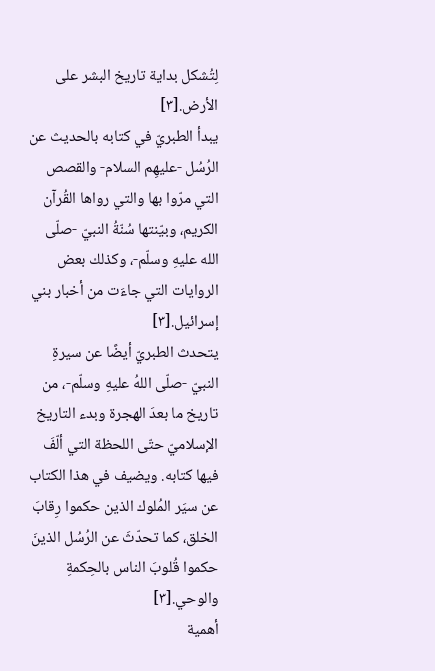لِتُشكل بداية تاريخ البشر على الأرض.[٣]
يبدأ الطبريّ في كتابه بالحديث عن الرُسُل -عليهِم السلام- والقصص التي مرّوا بها والتي رواها القُرآن الكريم، وبيّنتها سُنّةُ النبيّ -صلّى الله عليهِ وسلّم-، وكذلك بعض الروايات التي جاءَت من أخبار بني إسرائيل.[٣]
يتحدث الطبريّ أيضًا عن سيرةِ النبيّ -صلّى اللهُ عليهِ وسلّم-، من تاريخ ما بعدَ الهجرة وبدء التاريخ الإسلاميّ حتّى اللحظة التي ألّفَ فيها كتابه. ويضيف في هذا الكتاب عن سيَر المُلوك الذين حكموا رِقابَ الخلق، كما تحدّثَ عن الرُسُل الذينَ حكموا قُلوبَ الناس بالحِكمةِ والوحي.[٣]
أهمية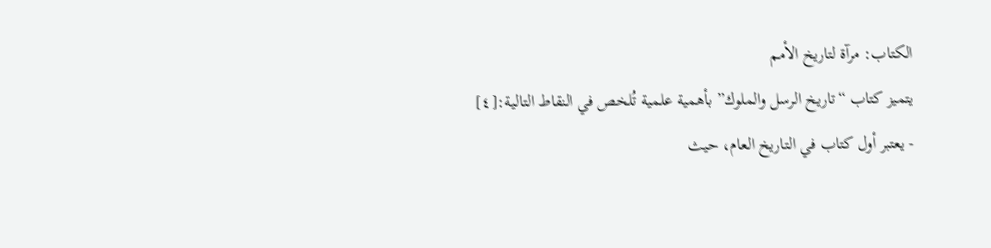الكتاب: مرآة لتاريخ الأمم
يتميز كتاب “تاريخ الرسل والملوك” بأهمية علمية تُلخص في النقاط التالية:[٤]
- يعتبر أول كتاب في التاريخ العام، حيث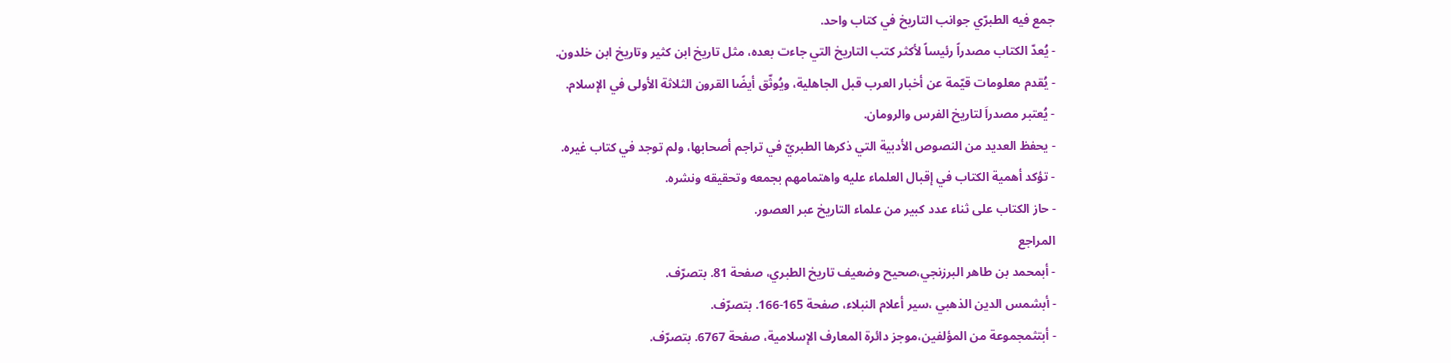جمع فيه الطبرّي جوانب التاريخ في كتاب واحد.
- يُعدّ الكتاب مصدراً رئيساً لأكثر كتب التاريخ التي جاءت بعده، مثل تاريخ ابن كثير وتاريخ ابن خلدون.
- يُقدم معلومات قيّمة عن أخبار العرب قبل الجاهلية، ويُوثّق أيضًا القرون الثلاثة الأولى في الإسلام.
- يُعتبر مصدراَ لتاريخ الفرس والرومان.
- يحفظ العديد من النصوص الأدبية التي ذكرها الطبريّ في تراجم أصحابها، ولم توجد في كتاب غيره.
- تؤكد أهمية الكتاب في إقبال العلماء عليه واهتمامهم بجمعه وتحقيقه ونشره.
- حاز الكتاب على ثناء عدد كبير من علماء التاريخ عبر العصور.
المراجع
- أبمحمد بن طاهر البرزنجي،صحيح وضعيف تاريخ الطبري، صفحة 81. بتصرّف.
- أبشمس الدين الذهبي ،سير أعلام النبلاء، صفحة 165-166. بتصرّف.
- أبتثمجموعة من المؤلفين،موجز دائرة المعارف الإسلامية، صفحة 6767. بتصرّف.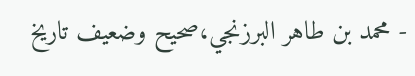- محمد بن طاهر البرزنجي،صحيح وضعيف تاريخ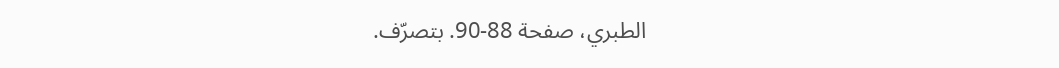الطبري، صفحة 88-90. بتصرّف.